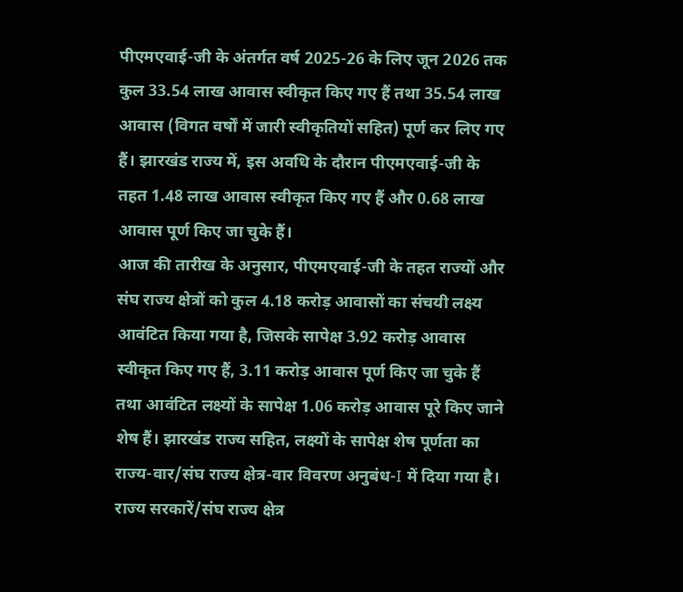पीएमएवाई-जी के अंतर्गत वर्ष 2025-26 के लिए जून 2026 तक कुल 33.54 लाख आवास स्वीकृत किए गए हैं तथा 35.54 लाख आवास (विगत वर्षों में जारी स्वीकृतियों सहित) पूर्ण कर लिए गए हैं। झारखंड राज्य में, इस अवधि के दौरान पीएमएवाई-जी के तहत 1.48 लाख आवास स्वीकृत किए गए हैं और 0.68 लाख आवास पूर्ण किए जा चुके हैं।
आज की तारीख के अनुसार, पीएमएवाई-जी के तहत राज्यों और संघ राज्य क्षेत्रों को कुल 4.18 करोड़ आवासों का संचयी लक्ष्य आवंटित किया गया है, जिसके सापेक्ष 3.92 करोड़ आवास स्वीकृत किए गए हैं, 3.11 करोड़ आवास पूर्ण किए जा चुके हैं तथा आवंटित लक्ष्यों के सापेक्ष 1.06 करोड़ आवास पूरे किए जाने शेष हैं। झारखंड राज्य सहित, लक्ष्यों के सापेक्ष शेष पूर्णता का राज्य-वार/संघ राज्य क्षेत्र-वार विवरण अनुबंध-I में दिया गया है।
राज्य सरकारें/संघ राज्य क्षेत्र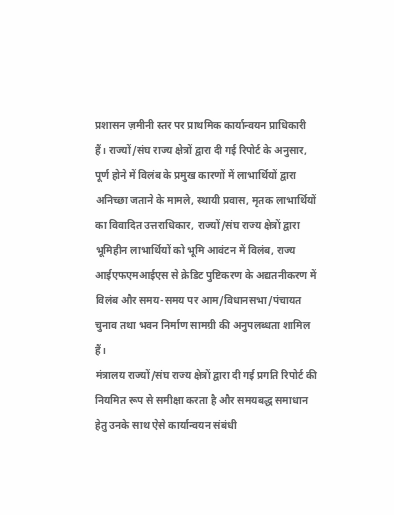प्रशासन ज़मीनी स्तर पर प्राथमिक कार्यान्वयन प्राधिकारी हैं। राज्यों/संघ राज्य क्षेत्रों द्वारा दी गई रिपोर्ट के अनुसार, पूर्ण होने में विलंब के प्रमुख कारणों में लाभार्थियों द्वारा अनिच्छा जताने के मामले, स्थायी प्रवास, मृतक लाभार्थियों का विवादित उत्तराधिकार, राज्यों/संघ राज्य क्षेत्रों द्वारा भूमिहीन लाभार्थियों को भूमि आवंटन में विलंब, राज्य आईएफएमआईएस से क्रेडिट पुष्टिकरण के अद्यतनीकरण में विलंब और समय-समय पर आम/विधानसभा/पंचायत चुनाव तथा भवन निर्माण सामग्री की अनुपलब्धता शामिल हैं।
मंत्रालय राज्यों/संघ राज्य क्षेत्रों द्वारा दी गई प्रगति रिपोर्ट की नियमित रूप से समीक्षा करता है और समयबद्ध समाधान हेतु उनके साथ ऐसे कार्यान्वयन संबंधी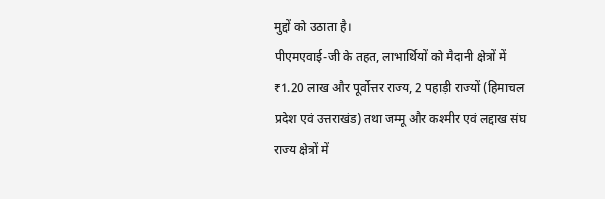मुद्दों को उठाता है।
पीएमएवाई-जी के तहत, लाभार्थियों को मैदानी क्षेत्रों में ₹1.20 लाख और पूर्वोत्तर राज्य, 2 पहाड़ी राज्यों (हिमाचल प्रदेश एवं उत्तराखंड) तथा जम्मू और कश्मीर एवं लद्दाख संघ राज्य क्षेत्रों में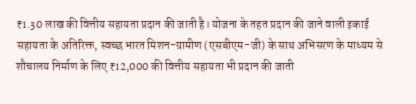₹1.30 लाख की वित्तीय सहायता प्रदान की जाती है। योजना के तहत प्रदान की जाने वाली इकाई सहायता के अतिरिक्त, स्वच्छ भारत मिशन-ग्रामीण (एसबीएम-जी) के साथ अभिसरण के माध्यम से शौचालय निर्माण के लिए ₹12,000 की वित्तीय सहायता भी प्रदान की जाती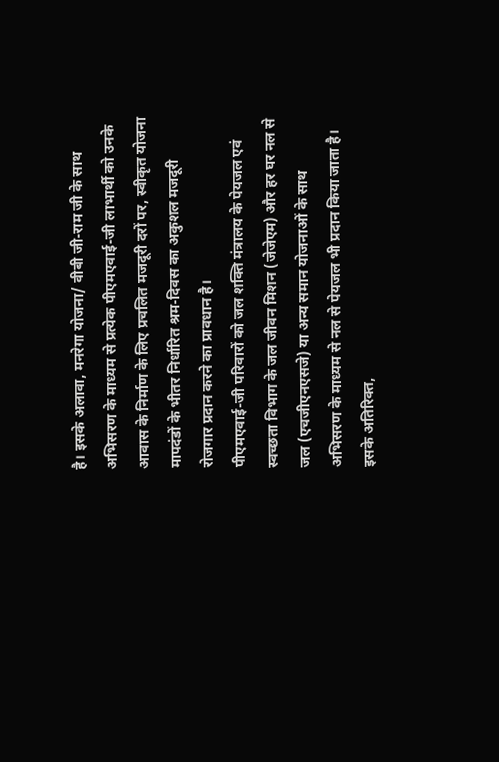है। इसके अलावा, मनरेगा योजना/ वीबी जी-राम जी के साथ अभिसरण के माध्यम से प्रत्येक पीएमएवाई-जी लाभार्थी को उनके आवास के निर्माण के लिए प्रचलित मजदूरी दरों पर, स्वीकृत योजना मापदंडों के भीतर निर्धारित श्रम-दिवस का अकुशल मजदूरी रोजगार प्रदान करने का प्रावधान है।
पीएमएवाई-जी परिवारों को जल शक्ति मंत्रालय के पेयजल एवं स्वच्छता विभाग के जल जीवन मिशन (जेजेएम) और हर घर नल से जल (एचजीएनएसजे) या अन्य समान योजनाओं के साथ अभिसरण के माध्यम से नल से पेयजल भी प्रदान किया जाता है। इसके अतिरिक्त,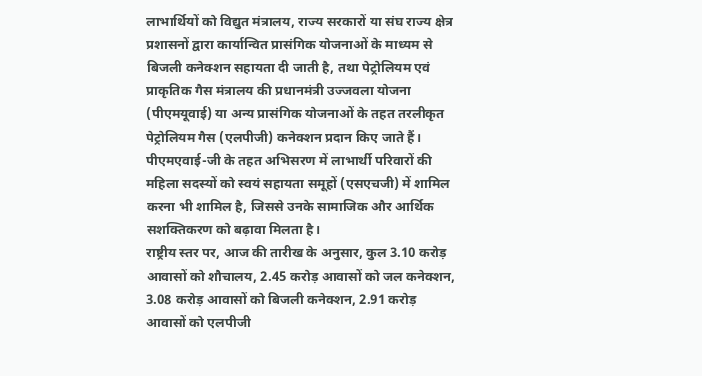लाभार्थियों को विद्युत मंत्रालय, राज्य सरकारों या संघ राज्य क्षेत्र प्रशासनों द्वारा कार्यान्वित प्रासंगिक योजनाओं के माध्यम से बिजली कनेक्शन सहायता दी जाती है, तथा पेट्रोलियम एवं प्राकृतिक गैस मंत्रालय की प्रधानमंत्री उज्जवला योजना (पीएमयूवाई) या अन्य प्रासंगिक योजनाओं के तहत तरलीकृत पेट्रोलियम गैस (एलपीजी) कनेक्शन प्रदान किए जाते हैं। पीएमएवाई-जी के तहत अभिसरण में लाभार्थी परिवारों की महिला सदस्यों को स्वयं सहायता समूहों (एसएचजी) में शामिल करना भी शामिल है, जिससे उनके सामाजिक और आर्थिक सशक्तिकरण को बढ़ावा मिलता है।
राष्ट्रीय स्तर पर, आज की तारीख के अनुसार, कुल 3.10 करोड़ आवासों को शौचालय, 2.45 करोड़ आवासों को जल कनेक्शन, 3.08 करोड़ आवासों को बिजली कनेक्शन, 2.91 करोड़ आवासों को एलपीजी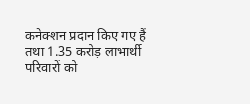कनेक्शन प्रदान किए गए हैं तथा 1.35 करोड़ लाभार्थी परिवारों को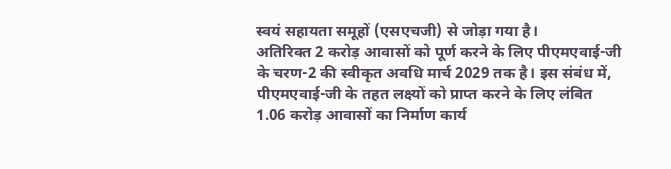स्वयं सहायता समूहों (एसएचजी) से जोड़ा गया है।
अतिरिक्त 2 करोड़ आवासों को पूर्ण करने के लिए पीएमएवाई-जी के चरण-2 की स्वीकृत अवधि मार्च 2029 तक है। इस संबंध में, पीएमएवाई-जी के तहत लक्ष्यों को प्राप्त करने के लिए लंबित 1.06 करोड़ आवासों का निर्माण कार्य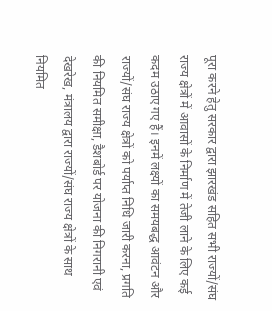पूरा करने हेतु सरकार द्वारा झारखंड सहित सभी राज्यों/संघ राज्य क्षेत्रों में आवासों के निर्माण में तेजी लाने के लिए कई कदम उठाए गए हैं। इनमें लक्ष्यों का समयबद्ध आवंटन और राज्यों/संघ राज्य क्षेत्रों को पर्याप्त निधि जारी करना, प्रगति की नियमित समीक्षा, डैशबोर्ड पर योजना की निगरानी एवं देखरेख, मंत्रालय द्वारा राज्यों/संघ राज्य क्षेत्रों के साथ नियमित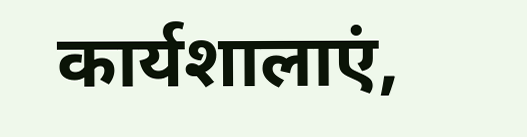कार्यशालाएं,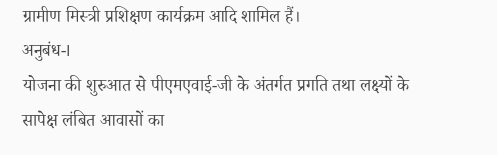ग्रामीण मिस्त्री प्रशिक्षण कार्यक्रम आदि शामिल हैं।
अनुबंध-I
योजना की शुरुआत से पीएमएवाई-जी के अंतर्गत प्रगति तथा लक्ष्यों के सापेक्ष लंबित आवासों का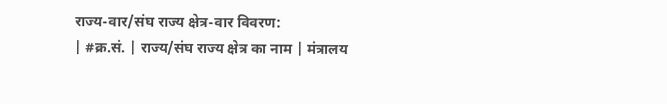राज्य-वार/संघ राज्य क्षेत्र-वार विवरण:
| #क्र.सं. | राज्य/संघ राज्य क्षेत्र का नाम | मंत्रालय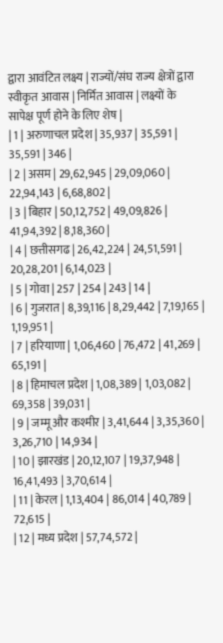द्वारा आवंटित लक्ष्य | राज्यों/संघ राज्य क्षेत्रों द्वारा स्वीकृत आवास | निर्मित आवास | लक्ष्यों के सापेक्ष पूर्ण होने के लिए शेष |
| 1 | अरुणाचल प्रदेश | 35,937 | 35,591 | 35,591 | 346 |
| 2 | असम | 29,62,945 | 29,09,060 | 22,94,143 | 6,68,802 |
| 3 | बिहार | 50,12,752 | 49,09,826 | 41,94,392 | 8,18,360 |
| 4 | छत्तीसगढ | 26,42,224 | 24,51,591 | 20,28,201 | 6,14,023 |
| 5 | गोवा | 257 | 254 | 243 | 14 |
| 6 | गुजरात | 8,39,116 | 8,29,442 | 7,19,165 | 1,19,951 |
| 7 | हरियाणा | 1,06,460 | 76,472 | 41,269 | 65,191 |
| 8 | हिमाचल प्रदेश | 1,08,389 | 1,03,082 | 69,358 | 39,031 |
| 9 | जम्मू और कश्मीर | 3,41,644 | 3,35,360 | 3,26,710 | 14,934 |
| 10 | झारखंड | 20,12,107 | 19,37,948 | 16,41,493 | 3,70,614 |
| 11 | केरल | 1,13,404 | 86,014 | 40,789 | 72,615 |
| 12 | मध्य प्रदेश | 57,74,572 |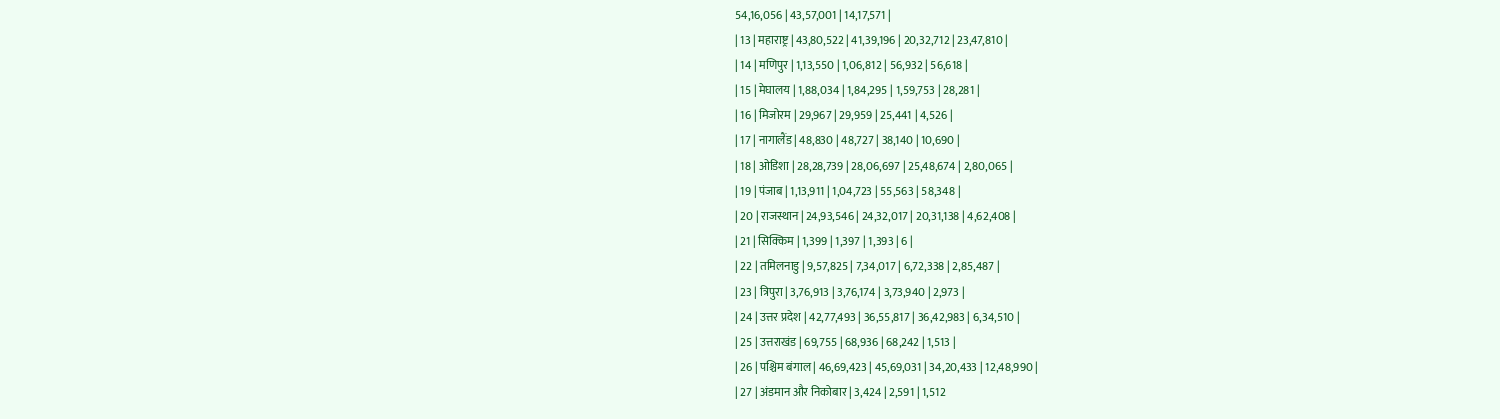54,16,056 | 43,57,001 | 14,17,571 |
| 13 | महाराष्ट्र | 43,80,522 | 41,39,196 | 20,32,712 | 23,47,810 |
| 14 | मणिपुर | 1,13,550 | 1,06,812 | 56,932 | 56,618 |
| 15 | मेघालय | 1,88,034 | 1,84,295 | 1,59,753 | 28,281 |
| 16 | मिजोरम | 29,967 | 29,959 | 25,441 | 4,526 |
| 17 | नागालैंड | 48,830 | 48,727 | 38,140 | 10,690 |
| 18 | ओडिशा | 28,28,739 | 28,06,697 | 25,48,674 | 2,80,065 |
| 19 | पंजाब | 1,13,911 | 1,04,723 | 55,563 | 58,348 |
| 20 | राजस्थान | 24,93,546 | 24,32,017 | 20,31,138 | 4,62,408 |
| 21 | सिक्किम | 1,399 | 1,397 | 1,393 | 6 |
| 22 | तमिलनाडु | 9,57,825 | 7,34,017 | 6,72,338 | 2,85,487 |
| 23 | त्रिपुरा | 3,76,913 | 3,76,174 | 3,73,940 | 2,973 |
| 24 | उत्तर प्रदेश | 42,77,493 | 36,55,817 | 36,42,983 | 6,34,510 |
| 25 | उत्तराखंड | 69,755 | 68,936 | 68,242 | 1,513 |
| 26 | पश्चिम बंगाल | 46,69,423 | 45,69,031 | 34,20,433 | 12,48,990 |
| 27 | अंडमान और निकोबार | 3,424 | 2,591 | 1,512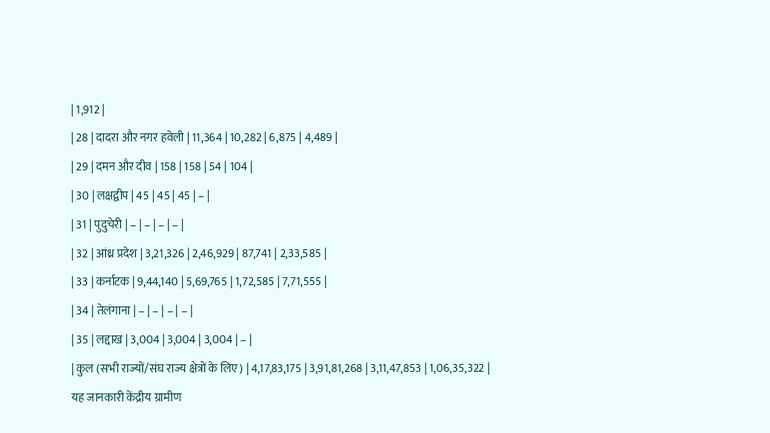| 1,912 |
| 28 | दादरा और नगर हवेली | 11,364 | 10,282 | 6,875 | 4,489 |
| 29 | दमन और दीव | 158 | 158 | 54 | 104 |
| 30 | लक्षद्वीप | 45 | 45 | 45 | – |
| 31 | पुदुचेरी | – | – | – | – |
| 32 | आंध्र प्रदेश | 3,21,326 | 2,46,929 | 87,741 | 2,33,585 |
| 33 | कर्नाटक | 9,44,140 | 5,69,765 | 1,72,585 | 7,71,555 |
| 34 | तेलंगाना | – | – | – | – |
| 35 | लद्दाख | 3,004 | 3,004 | 3,004 | – |
| कुल (सभी राज्यों/संघ राज्य क्षेत्रों के लिए) | 4,17,83,175 | 3,91,81,268 | 3,11,47,853 | 1,06,35,322 |
यह जानकारी केंद्रीय ग्रामीण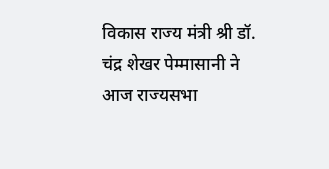विकास राज्य मंत्री श्री डॉ. चंद्र शेखर पेम्मासानी ने आज राज्यसभा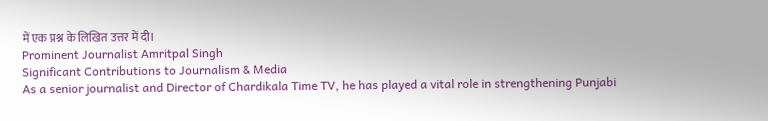में एक प्रश्न के लिखित उत्तर में दी।
Prominent Journalist Amritpal Singh
Significant Contributions to Journalism & Media
As a senior journalist and Director of Chardikala Time TV, he has played a vital role in strengthening Punjabi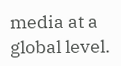media at a global level.